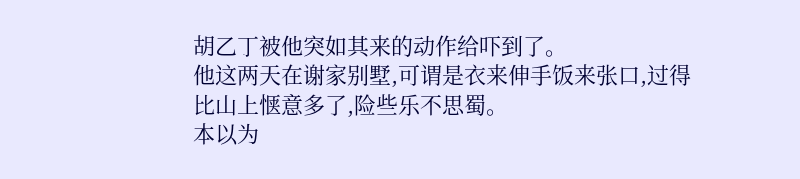胡乙丁被他突如其来的动作给吓到了。
他这两天在谢家别墅,可谓是衣来伸手饭来张口,过得比山上惬意多了,险些乐不思蜀。
本以为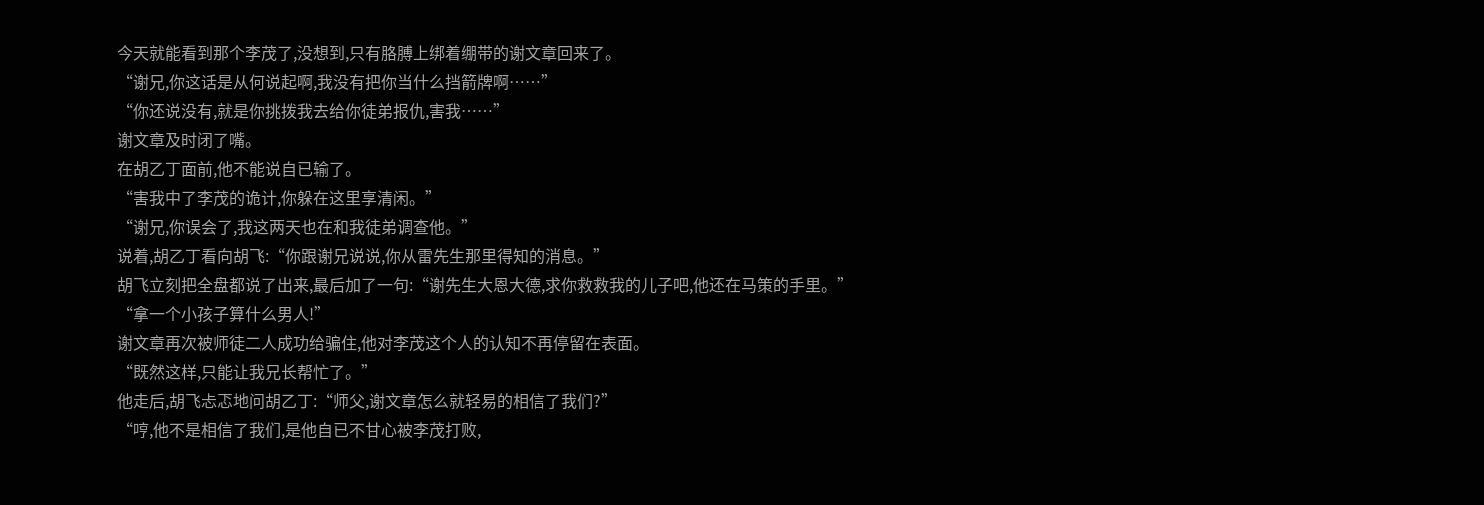今天就能看到那个李茂了,没想到,只有胳膊上绑着绷带的谢文章回来了。
“谢兄,你这话是从何说起啊,我没有把你当什么挡箭牌啊……”
“你还说没有,就是你挑拨我去给你徒弟报仇,害我……”
谢文章及时闭了嘴。
在胡乙丁面前,他不能说自已输了。
“害我中了李茂的诡计,你躲在这里享清闲。”
“谢兄,你误会了,我这两天也在和我徒弟调查他。”
说着,胡乙丁看向胡飞:“你跟谢兄说说,你从雷先生那里得知的消息。”
胡飞立刻把全盘都说了出来,最后加了一句:“谢先生大恩大德,求你救救我的儿子吧,他还在马策的手里。”
“拿一个小孩子算什么男人!”
谢文章再次被师徒二人成功给骗住,他对李茂这个人的认知不再停留在表面。
“既然这样,只能让我兄长帮忙了。”
他走后,胡飞忐忑地问胡乙丁:“师父,谢文章怎么就轻易的相信了我们?”
“哼,他不是相信了我们,是他自已不甘心被李茂打败,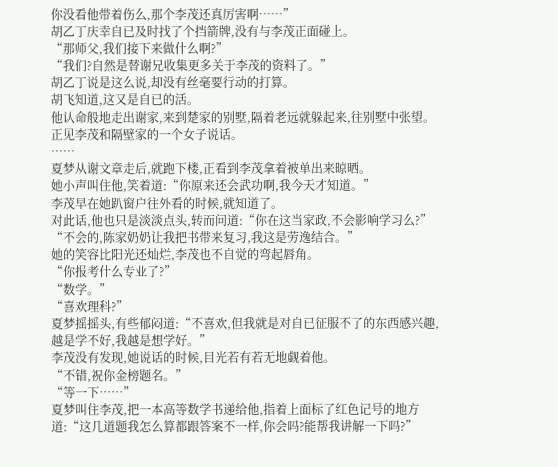你没看他带着伤么,那个李茂还真厉害啊……”
胡乙丁庆幸自已及时找了个挡箭牌,没有与李茂正面碰上。
“那师父,我们接下来做什么啊?”
“我们?自然是替谢兄收集更多关于李茂的资料了。”
胡乙丁说是这么说,却没有丝毫要行动的打算。
胡飞知道,这又是自已的活。
他认命般地走出谢家,来到楚家的别墅,隔着老远就躲起来,往别墅中张望。
正见李茂和隔壁家的一个女子说话。
……
夏梦从谢文章走后,就跑下楼,正看到李茂拿着被单出来晾晒。
她小声叫住他,笑着道:“你原来还会武功啊,我今天才知道。”
李茂早在她趴窗户往外看的时候,就知道了。
对此话,他也只是淡淡点头,转而问道:“你在这当家政,不会影响学习么?”
“不会的,陈家奶奶让我把书带来复习,我这是劳逸结合。”
她的笑容比阳光还灿烂,李茂也不自觉的弯起唇角。
“你报考什么专业了?”
“数学。”
“喜欢理科?”
夏梦摇摇头,有些郁闷道:“不喜欢,但我就是对自已征服不了的东西感兴趣,越是学不好,我越是想学好。”
李茂没有发现,她说话的时候,目光若有若无地觑着他。
“不错,祝你金榜题名。”
“等一下……”
夏梦叫住李茂,把一本高等数学书递给他,指着上面标了红色记号的地方道:“这几道题我怎么算都跟答案不一样,你会吗?能帮我讲解一下吗?”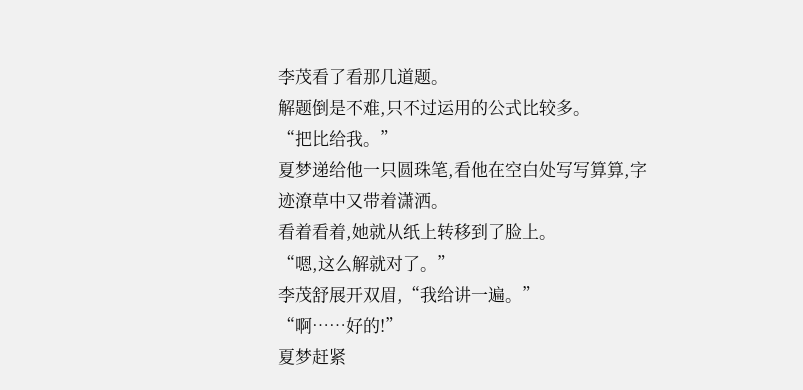李茂看了看那几道题。
解题倒是不难,只不过运用的公式比较多。
“把比给我。”
夏梦递给他一只圆珠笔,看他在空白处写写算算,字迹潦草中又带着潇洒。
看着看着,她就从纸上转移到了脸上。
“嗯,这么解就对了。”
李茂舒展开双眉,“我给讲一遍。”
“啊……好的!”
夏梦赶紧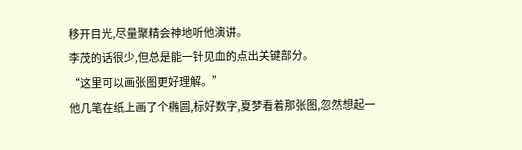移开目光,尽量聚精会神地听他演讲。
李茂的话很少,但总是能一针见血的点出关键部分。
“这里可以画张图更好理解。”
他几笔在纸上画了个椭圆,标好数字,夏梦看着那张图,忽然想起一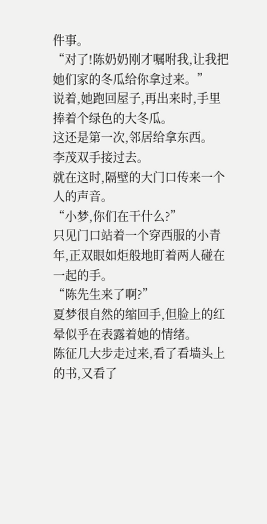件事。
“对了!陈奶奶刚才嘱咐我,让我把她们家的冬瓜给你拿过来。”
说着,她跑回屋子,再出来时,手里捧着个绿色的大冬瓜。
这还是第一次,邻居给拿东西。
李茂双手接过去。
就在这时,隔壁的大门口传来一个人的声音。
“小梦,你们在干什么?”
只见门口站着一个穿西服的小青年,正双眼如炬般地盯着两人碰在一起的手。
“陈先生来了啊?”
夏梦很自然的缩回手,但脸上的红晕似乎在表露着她的情绪。
陈征几大步走过来,看了看墙头上的书,又看了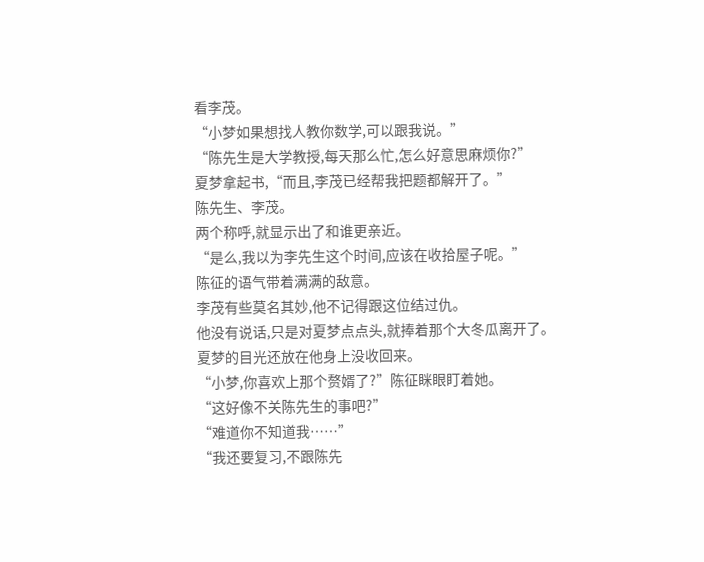看李茂。
“小梦如果想找人教你数学,可以跟我说。”
“陈先生是大学教授,每天那么忙,怎么好意思麻烦你?”
夏梦拿起书,“而且,李茂已经帮我把题都解开了。”
陈先生、李茂。
两个称呼,就显示出了和谁更亲近。
“是么,我以为李先生这个时间,应该在收拾屋子呢。”
陈征的语气带着满满的敌意。
李茂有些莫名其妙,他不记得跟这位结过仇。
他没有说话,只是对夏梦点点头,就捧着那个大冬瓜离开了。
夏梦的目光还放在他身上没收回来。
“小梦,你喜欢上那个赘婿了?”陈征眯眼盯着她。
“这好像不关陈先生的事吧?”
“难道你不知道我……”
“我还要复习,不跟陈先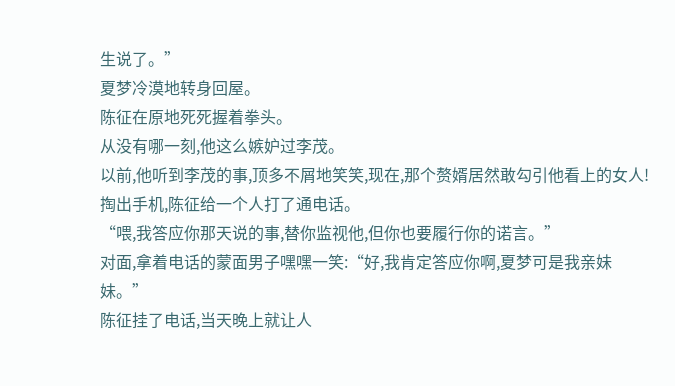生说了。”
夏梦冷漠地转身回屋。
陈征在原地死死握着拳头。
从没有哪一刻,他这么嫉妒过李茂。
以前,他听到李茂的事,顶多不屑地笑笑,现在,那个赘婿居然敢勾引他看上的女人!
掏出手机,陈征给一个人打了通电话。
“喂,我答应你那天说的事,替你监视他,但你也要履行你的诺言。”
对面,拿着电话的蒙面男子嘿嘿一笑:“好,我肯定答应你啊,夏梦可是我亲妹妹。”
陈征挂了电话,当天晚上就让人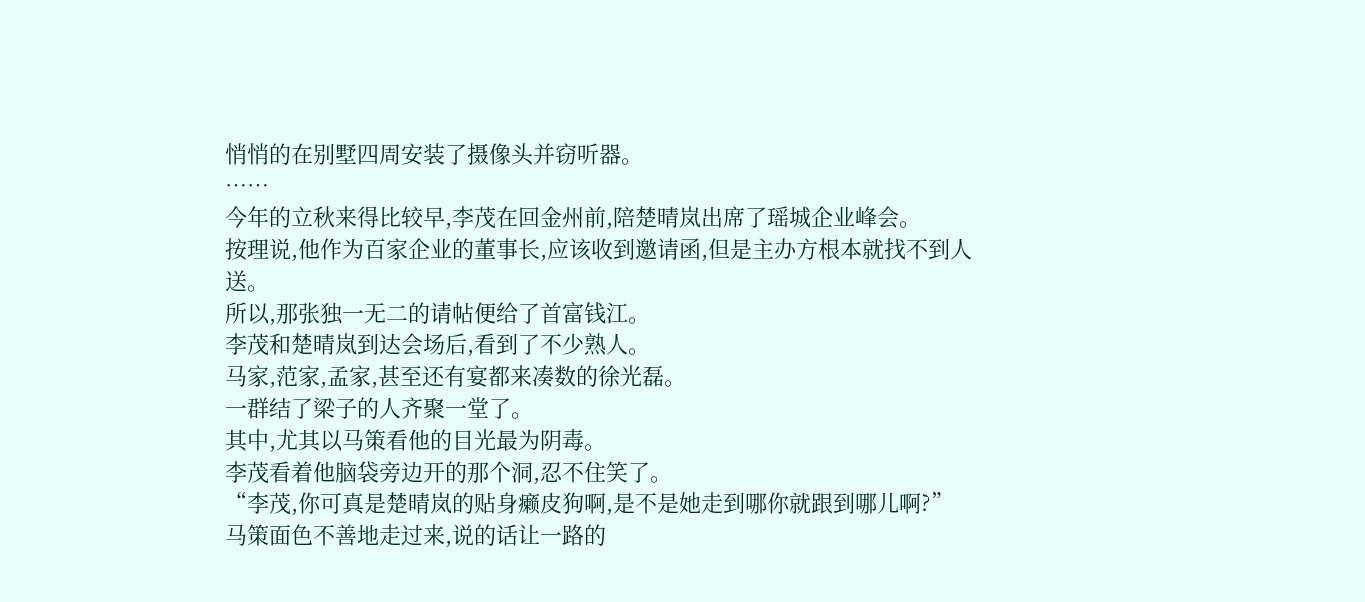悄悄的在别墅四周安装了摄像头并窃听器。
……
今年的立秋来得比较早,李茂在回金州前,陪楚晴岚出席了瑶城企业峰会。
按理说,他作为百家企业的董事长,应该收到邀请函,但是主办方根本就找不到人送。
所以,那张独一无二的请帖便给了首富钱江。
李茂和楚晴岚到达会场后,看到了不少熟人。
马家,范家,孟家,甚至还有宴都来凑数的徐光磊。
一群结了梁子的人齐聚一堂了。
其中,尤其以马策看他的目光最为阴毒。
李茂看着他脑袋旁边开的那个洞,忍不住笑了。
“李茂,你可真是楚晴岚的贴身癞皮狗啊,是不是她走到哪你就跟到哪儿啊?”
马策面色不善地走过来,说的话让一路的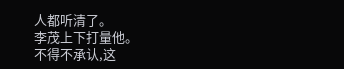人都听清了。
李茂上下打量他。
不得不承认,这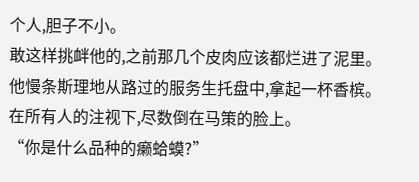个人,胆子不小。
敢这样挑衅他的,之前那几个皮肉应该都烂进了泥里。
他慢条斯理地从路过的服务生托盘中,拿起一杯香槟。
在所有人的注视下,尽数倒在马策的脸上。
“你是什么品种的癞蛤蟆?”